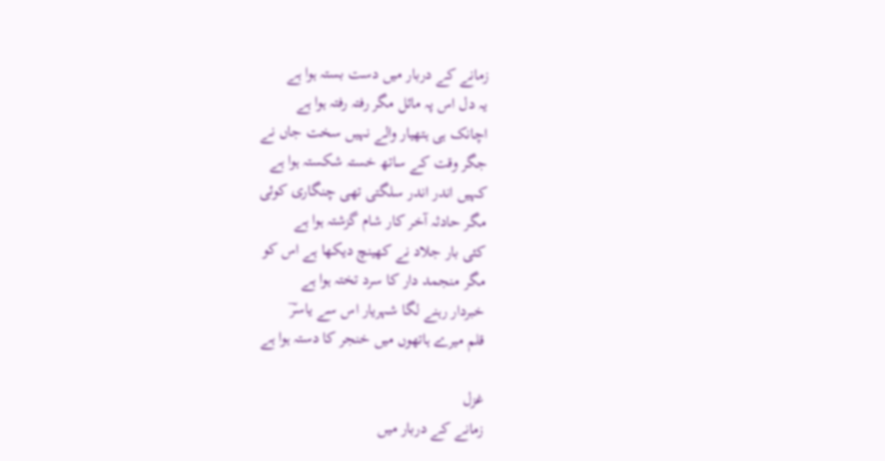زمانے کے دربار میں دست بستہ ہوا ہے
یہ دل اس پہ مائل مگر رفتہ رفتہ ہوا ہے
اچانک ہی ہتھیار والے نہیں سخت جاں نے
جگر وقت کے ساتھ خستہ شکستہ ہوا ہے
کہیں اندر اندر سلگتی تھی چنگاری کوئی
مگر حادثہ آخر کار شام گزشتہ ہوا ہے
کئی بار جلاد نے کھینچ دیکھا ہے اس کو
مگر منجمد دار کا سرد تختہ ہوا ہے
خبردار رہنے لگا شہریار اس سے یاسرؔ
قلم میرے ہاتھوں میں خنجر کا دستہ ہوا ہے

غزل
زمانے کے دربار میں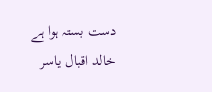دست بستہ ہوا ہے
خالد اقبال یاسر